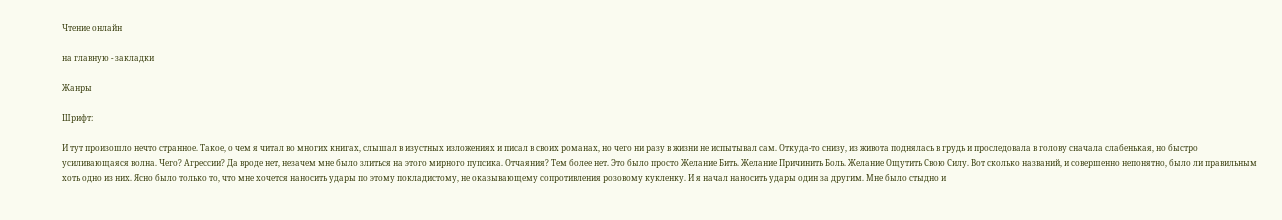Чтение онлайн

на главную - закладки

Жанры

Шрифт:

И тут произошло нечто странное. Такое, о чем я читал во многих книгах, слышал в изустных изложениях и писал в своих романах, но чего ни разу в жизни не испытывал сам. Откуда-то снизу, из живота поднялась в грудь и проследовала в голову сначала слабенькая, но быстро усиливающаяся волна. Чего? Агрессии? Да вроде нет, незачем мне было злиться на этого мирного пупсика. Отчаяния? Тем более нет. Это было просто Желание Бить. Желание Причинить Боль. Желание Ощутить Свою Силу. Вот сколько названий, и совершенно непонятно, было ли правильным хоть одно из них. Ясно было только то, что мне хочется наносить удары по этому покладистому, не оказывающему сопротивления розовому кукленку. И я начал наносить удары один за другим. Мне было стыдно и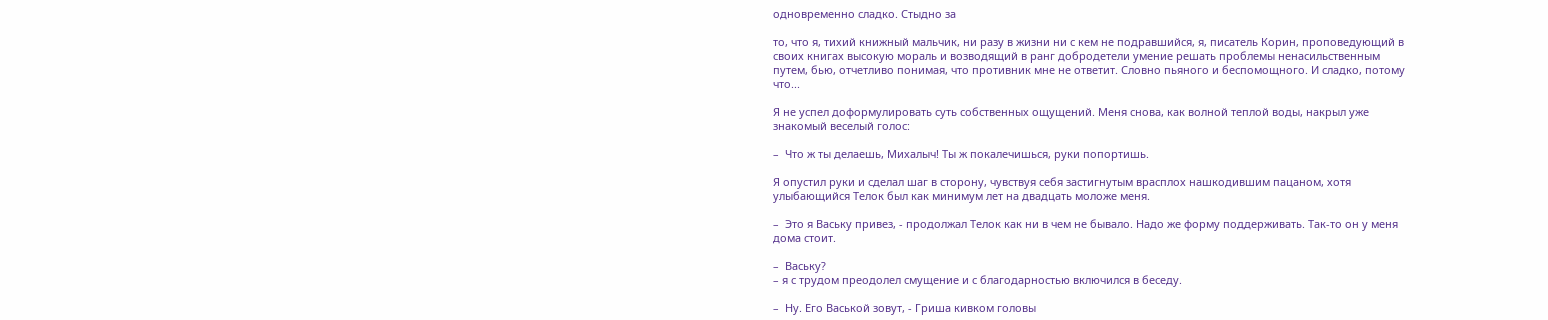одновременно сладко. Стыдно за

то, что я, тихий книжный мальчик, ни разу в жизни ни с кем не подравшийся, я, писатель Корин, проповедующий в своих книгах высокую мораль и возводящий в ранг добродетели умение решать проблемы ненасильственным путем, бью, отчетливо понимая, что противник мне не ответит. Словно пьяного и беспомощного. И сладко, потому что...

Я не успел доформулировать суть собственных ощущений. Меня снова, как волной теплой воды, накрыл уже знакомый веселый голос:

–  Что ж ты делаешь, Михалыч! Ты ж покалечишься, руки попортишь.

Я опустил руки и сделал шаг в сторону, чувствуя себя застигнутым врасплох нашкодившим пацаном, хотя улыбающийся Телок был как минимум лет на двадцать моложе меня.

–  Это я Ваську привез, - продолжал Телок как ни в чем не бывало. Надо же форму поддерживать. Так-то он у меня дома стоит.

–  Ваську?
– я с трудом преодолел смущение и с благодарностью включился в беседу.

–  Ну. Его Васькой зовут, - Гриша кивком головы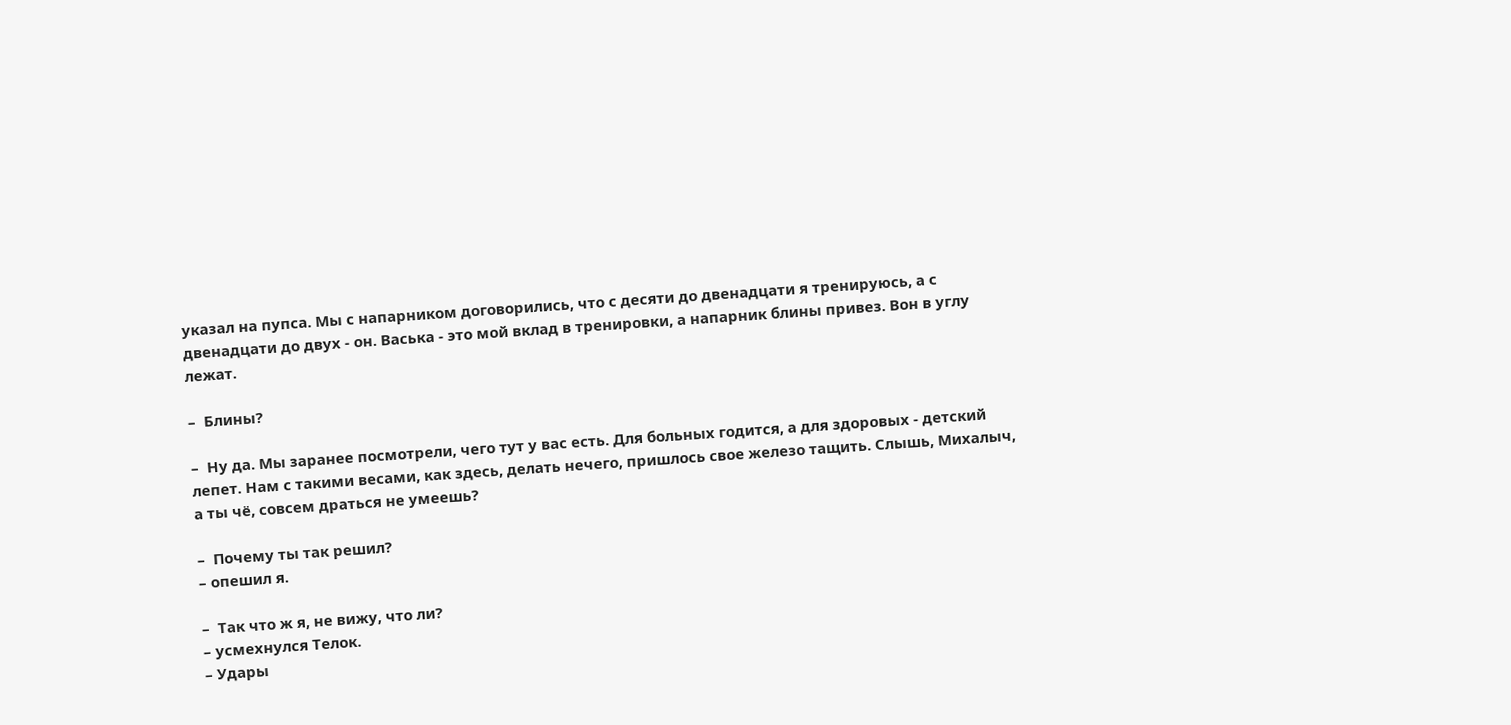указал на пупса. Мы с напарником договорились, что с десяти до двенадцати я тренируюсь, а с двенадцати до двух - он. Васька - это мой вклад в тренировки, а напарник блины привез. Вон в углу лежат.

–  Блины?

–  Ну да. Мы заранее посмотрели, чего тут у вас есть. Для больных годится, а для здоровых - детский лепет. Нам с такими весами, как здесь, делать нечего, пришлось свое железо тащить. Слышь, Михалыч, а ты чё, совсем драться не умеешь?

–  Почему ты так решил?
– опешил я.

–  Так что ж я, не вижу, что ли?
– усмехнулся Телок.
– Удары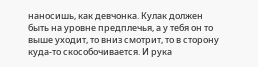наносишь, как девчонка. Кулак должен быть на уровне предплечья, а у тебя он то выше уходит, то вниз смотрит, то в сторону куда-то скособочивается. И рука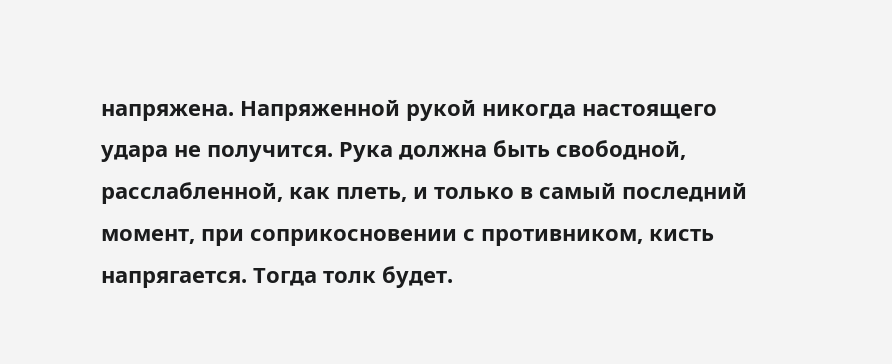напряжена. Напряженной рукой никогда настоящего удара не получится. Рука должна быть свободной, расслабленной, как плеть, и только в самый последний момент, при соприкосновении с противником, кисть напрягается. Тогда толк будет.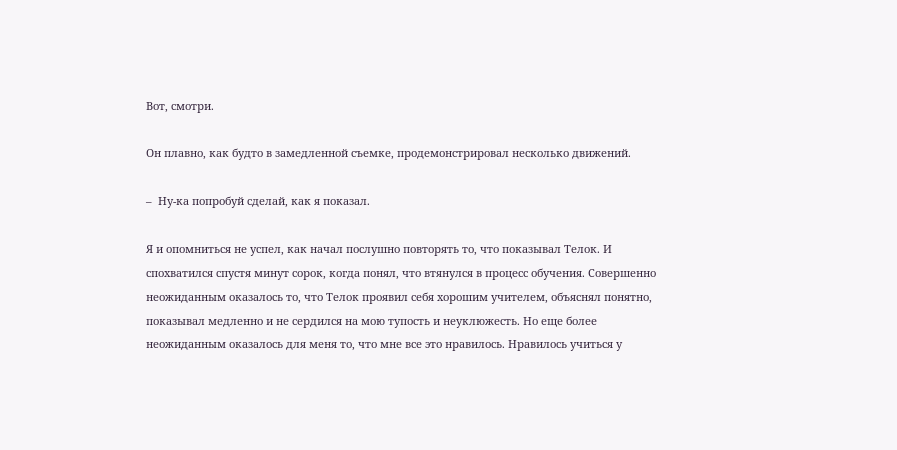Вот, смотри.

Он плавно, как будто в замедленной съемке, продемонстрировал несколько движений.

–  Ну-ка попробуй сделай, как я показал.

Я и опомниться не успел, как начал послушно повторять то, что показывал Телок. И спохватился спустя минут сорок, когда понял, что втянулся в процесс обучения. Совершенно неожиданным оказалось то, что Телок проявил себя хорошим учителем, объяснял понятно, показывал медленно и не сердился на мою тупость и неуклюжесть. Но еще более неожиданным оказалось для меня то, что мне все это нравилось. Нравилось учиться у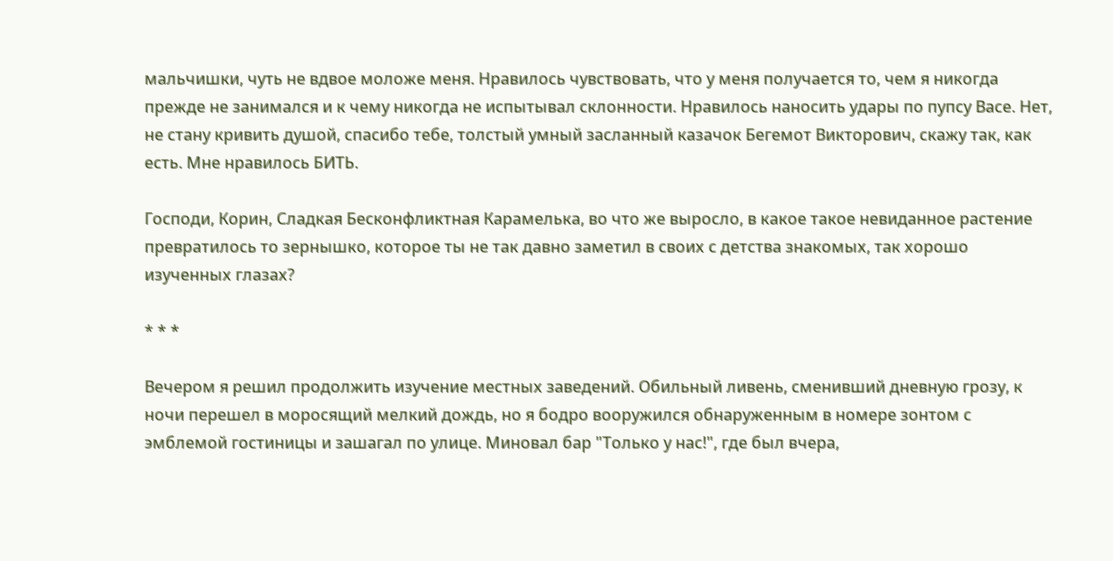мальчишки, чуть не вдвое моложе меня. Нравилось чувствовать, что у меня получается то, чем я никогда прежде не занимался и к чему никогда не испытывал склонности. Нравилось наносить удары по пупсу Васе. Нет, не стану кривить душой, спасибо тебе, толстый умный засланный казачок Бегемот Викторович, скажу так, как есть. Мне нравилось БИТЬ.

Господи, Корин, Сладкая Бесконфликтная Карамелька, во что же выросло, в какое такое невиданное растение превратилось то зернышко, которое ты не так давно заметил в своих с детства знакомых, так хорошо изученных глазах?

* * *

Вечером я решил продолжить изучение местных заведений. Обильный ливень, сменивший дневную грозу, к ночи перешел в моросящий мелкий дождь, но я бодро вооружился обнаруженным в номере зонтом с эмблемой гостиницы и зашагал по улице. Миновал бар "Только у нас!", где был вчера,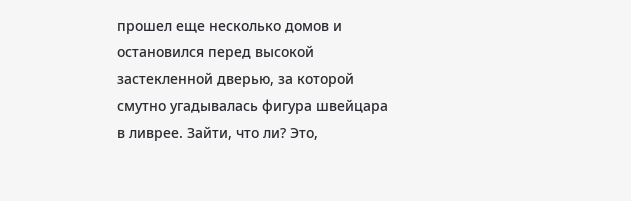прошел еще несколько домов и остановился перед высокой застекленной дверью, за которой смутно угадывалась фигура швейцара в ливрее. Зайти, что ли? Это,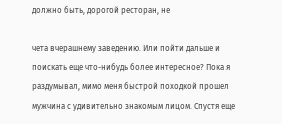должно быть, дорогой ресторан, не

чета вчерашнему заведению. Или пойти дальше и поискать еще что-нибудь более интересное? Пока я раздумывал, мимо меня быстрой походкой прошел мужчина с удивительно знакомым лицом. Спустя еще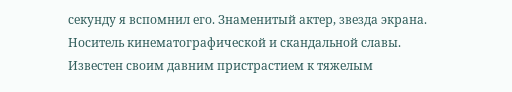секунду я вспомнил его. Знаменитый актер, звезда экрана. Носитель кинематографической и скандальной славы. Известен своим давним пристрастием к тяжелым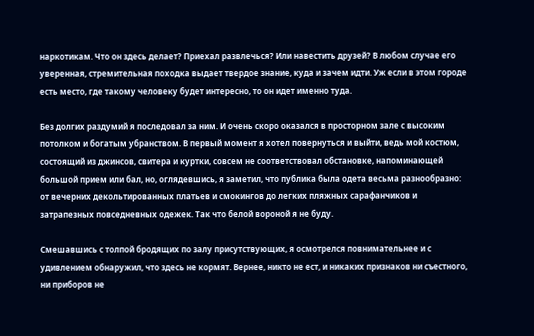наркотикам. Что он здесь делает? Приехал развлечься? Или навестить друзей? В любом случае его уверенная, стремительная походка выдает твердое знание, куда и зачем идти. Уж если в этом городе есть место, где такому человеку будет интересно, то он идет именно туда.

Без долгих раздумий я последовал за ним. И очень скоро оказался в просторном зале с высоким потолком и богатым убранством. В первый момент я хотел повернуться и выйти, ведь мой костюм, состоящий из джинсов, свитера и куртки, совсем не соответствовал обстановке, напоминающей большой прием или бал, но, оглядевшись, я заметил, что публика была одета весьма разнообразно: от вечерних декольтированных платьев и смокингов до легких пляжных сарафанчиков и затрапезных повседневных одежек. Так что белой вороной я не буду.

Смешавшись с толпой бродящих по залу присутствующих, я осмотрелся повнимательнее и с удивлением обнаружил, что здесь не кормят. Вернее, никто не ест, и никаких признаков ни съестного, ни приборов не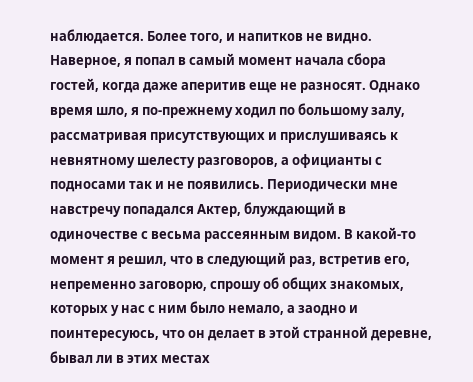наблюдается. Более того, и напитков не видно. Наверное, я попал в самый момент начала сбора гостей, когда даже аперитив еще не разносят. Однако время шло, я по-прежнему ходил по большому залу, рассматривая присутствующих и прислушиваясь к невнятному шелесту разговоров, а официанты с подносами так и не появились. Периодически мне навстречу попадался Актер, блуждающий в одиночестве с весьма рассеянным видом. В какой-то момент я решил, что в следующий раз, встретив его, непременно заговорю, спрошу об общих знакомых, которых у нас с ним было немало, а заодно и поинтересуюсь, что он делает в этой странной деревне, бывал ли в этих местах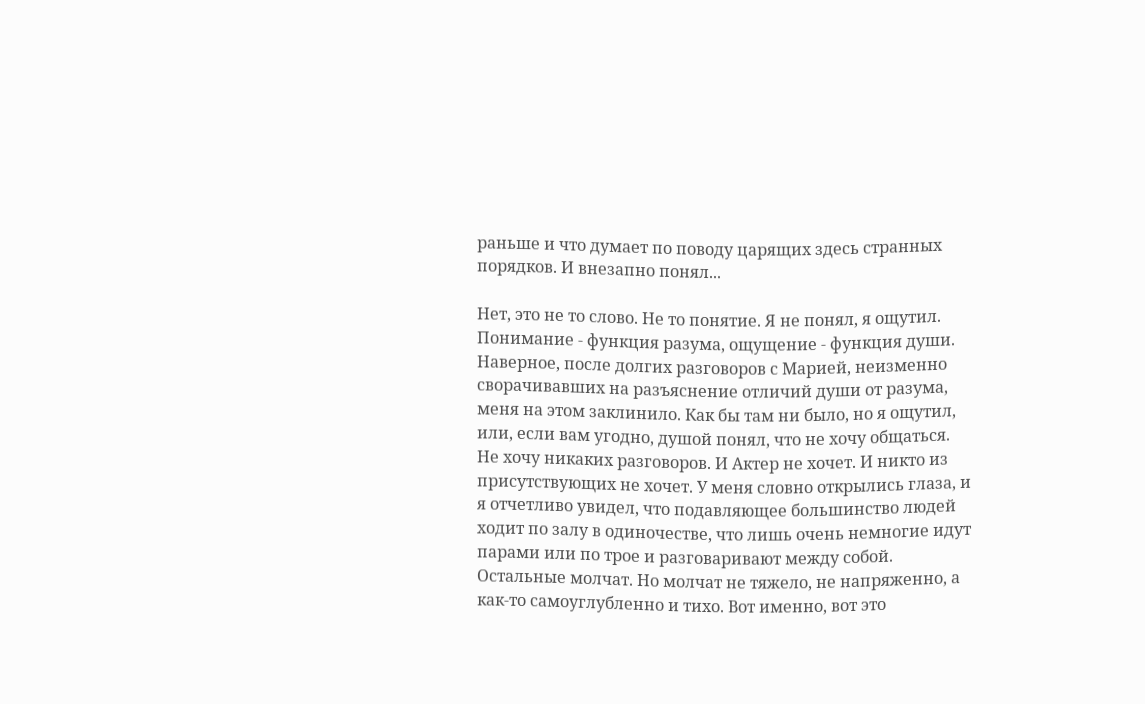раньше и что думает по поводу царящих здесь странных порядков. И внезапно понял...

Нет, это не то слово. Не то понятие. Я не понял, я ощутил. Понимание - функция разума, ощущение - функция души. Наверное, после долгих разговоров с Марией, неизменно сворачивавших на разъяснение отличий души от разума, меня на этом заклинило. Как бы там ни было, но я ощутил, или, если вам угодно, душой понял, что не хочу общаться. Не хочу никаких разговоров. И Актер не хочет. И никто из присутствующих не хочет. У меня словно открылись глаза, и я отчетливо увидел, что подавляющее большинство людей ходит по залу в одиночестве, что лишь очень немногие идут парами или по трое и разговаривают между собой. Остальные молчат. Но молчат не тяжело, не напряженно, а как-то самоуглубленно и тихо. Вот именно, вот это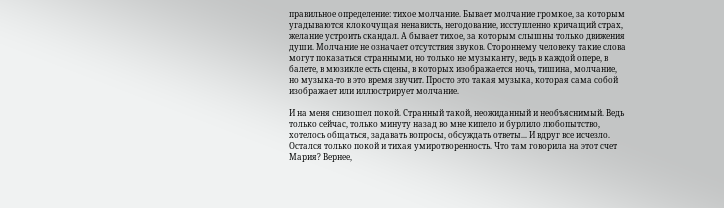правильное определение: тихое молчание. Бывает молчание громкое, за которым угадываются клокочущая ненависть, негодование, исступленно кричащий страх, желание устроить скандал. А бывает тихое, за которым слышны только движения души. Молчание не означает отсутствия звуков. Стороннему человеку такие слова могут показаться странными, но только не музыканту, ведь в каждой опере, в балете, в мюзикле есть сцены, в которых изображается ночь, тишина, молчание, но музыка-то в это время звучит. Просто это такая музыка, которая сама собой изображает или иллюстрирует молчание.

И на меня снизошел покой. Странный такой, неожиданный и необъяснимый. Ведь только сейчас, только минуту назад во мне кипело и бурлило любопытство, хотелось общаться, задавать вопросы, обсуждать ответы... И вдруг все исчезло. Остался только покой и тихая умиротворенность. Что там говорила на этот счет Мария? Вернее,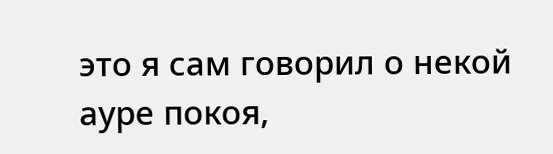это я сам говорил о некой ауре покоя,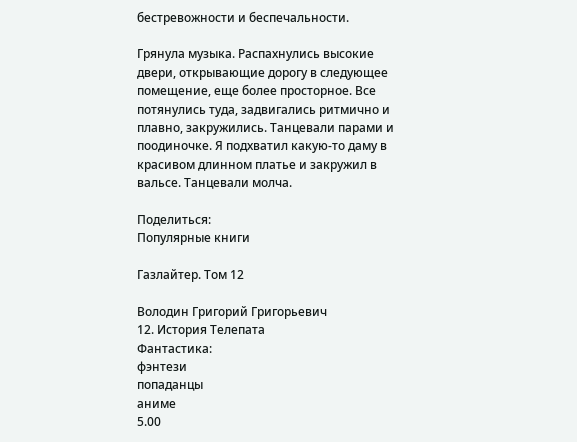бестревожности и беспечальности.

Грянула музыка. Распахнулись высокие двери, открывающие дорогу в следующее помещение, еще более просторное. Все потянулись туда, задвигались ритмично и плавно, закружились. Танцевали парами и поодиночке. Я подхватил какую-то даму в красивом длинном платье и закружил в вальсе. Танцевали молча.

Поделиться:
Популярные книги

Газлайтер. Том 12

Володин Григорий Григорьевич
12. История Телепата
Фантастика:
фэнтези
попаданцы
аниме
5.00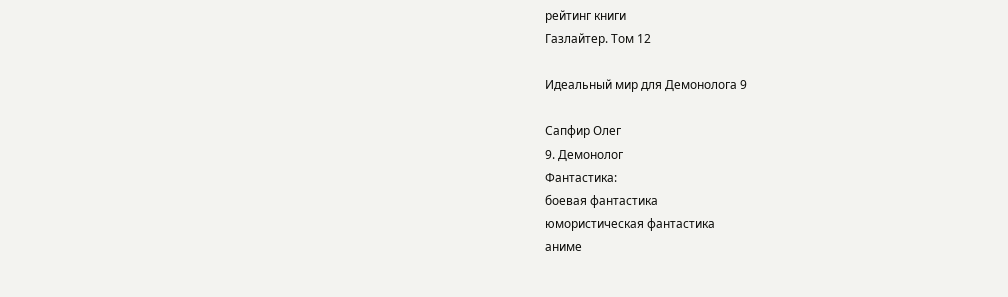рейтинг книги
Газлайтер. Том 12

Идеальный мир для Демонолога 9

Сапфир Олег
9. Демонолог
Фантастика:
боевая фантастика
юмористическая фантастика
аниме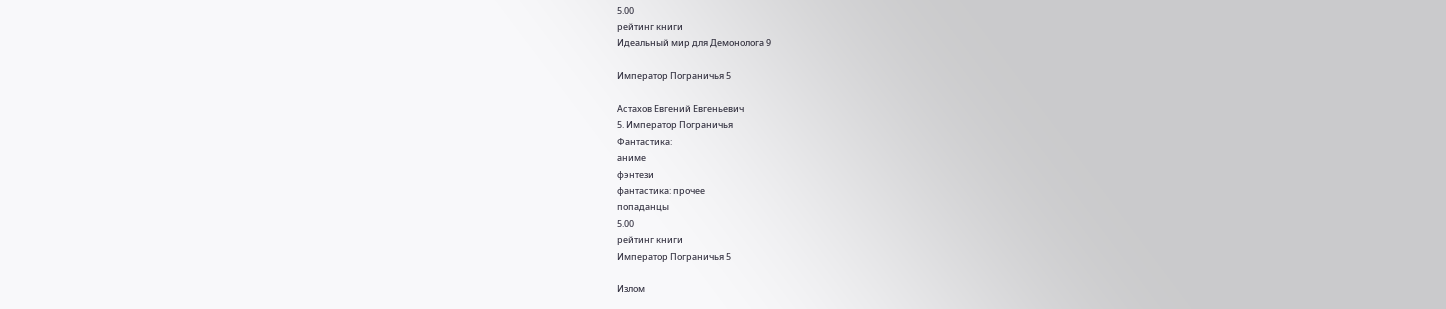5.00
рейтинг книги
Идеальный мир для Демонолога 9

Император Пограничья 5

Астахов Евгений Евгеньевич
5. Император Пограничья
Фантастика:
аниме
фэнтези
фантастика: прочее
попаданцы
5.00
рейтинг книги
Император Пограничья 5

Излом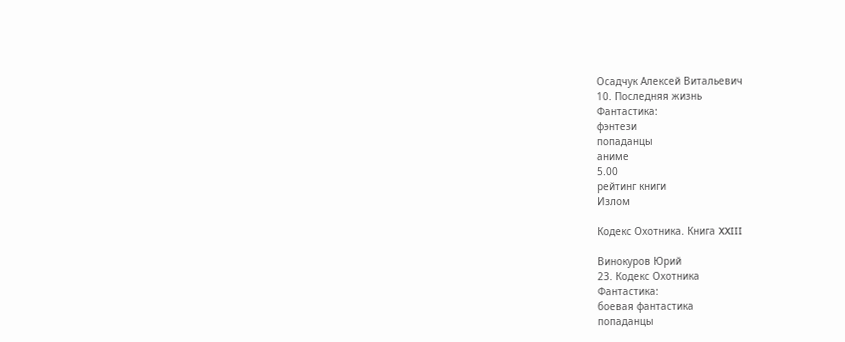Осадчук Алексей Витальевич
10. Последняя жизнь
Фантастика:
фэнтези
попаданцы
аниме
5.00
рейтинг книги
Излом

Кодекс Охотника. Книга XXIII

Винокуров Юрий
23. Кодекс Охотника
Фантастика:
боевая фантастика
попаданцы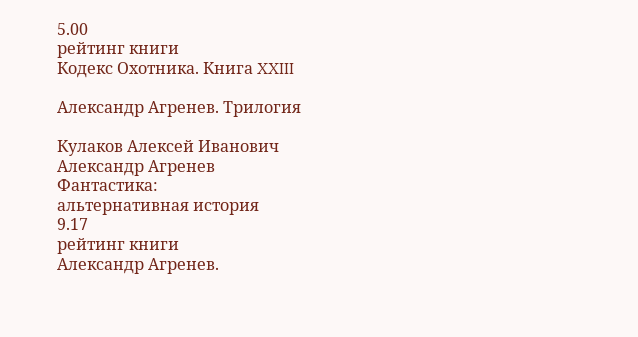5.00
рейтинг книги
Кодекс Охотника. Книга XXIII

Александр Агренев. Трилогия

Кулаков Алексей Иванович
Александр Агренев
Фантастика:
альтернативная история
9.17
рейтинг книги
Александр Агренев.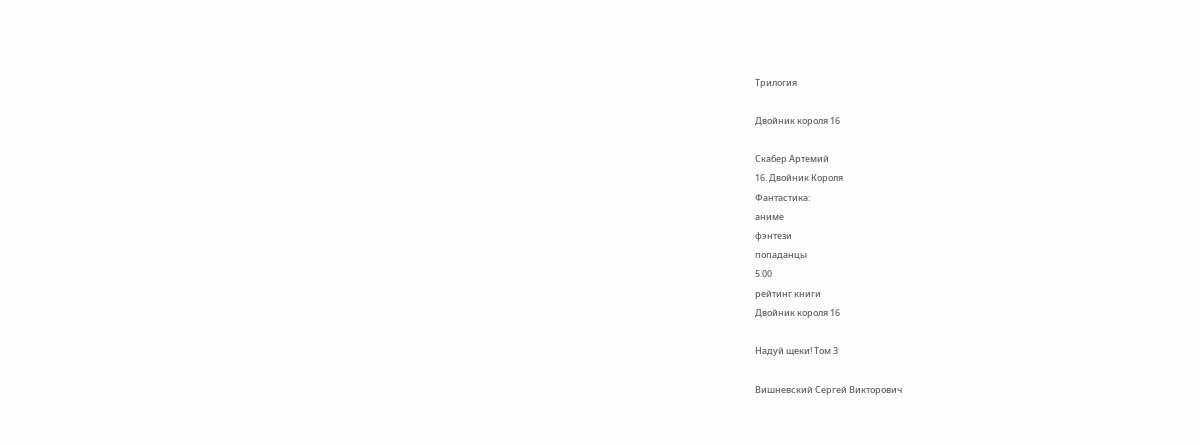Трилогия

Двойник короля 16

Скабер Артемий
16. Двойник Короля
Фантастика:
аниме
фэнтези
попаданцы
5.00
рейтинг книги
Двойник короля 16

Надуй щеки! Том 3

Вишневский Сергей Викторович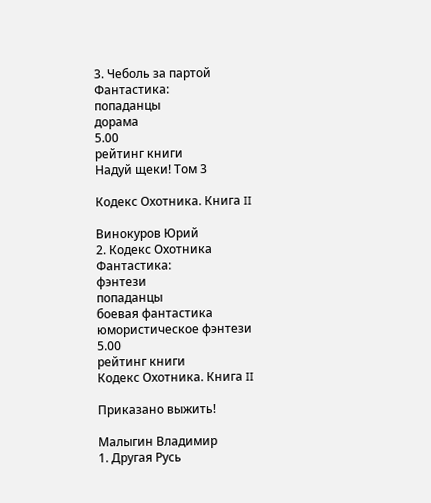3. Чеболь за партой
Фантастика:
попаданцы
дорама
5.00
рейтинг книги
Надуй щеки! Том 3

Кодекс Охотника. Книга II

Винокуров Юрий
2. Кодекс Охотника
Фантастика:
фэнтези
попаданцы
боевая фантастика
юмористическое фэнтези
5.00
рейтинг книги
Кодекс Охотника. Книга II

Приказано выжить!

Малыгин Владимир
1. Другая Русь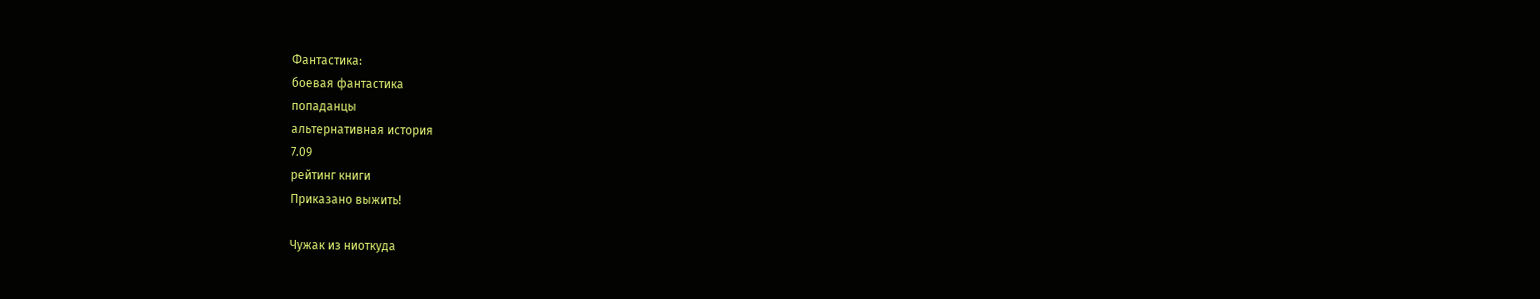Фантастика:
боевая фантастика
попаданцы
альтернативная история
7.09
рейтинг книги
Приказано выжить!

Чужак из ниоткуда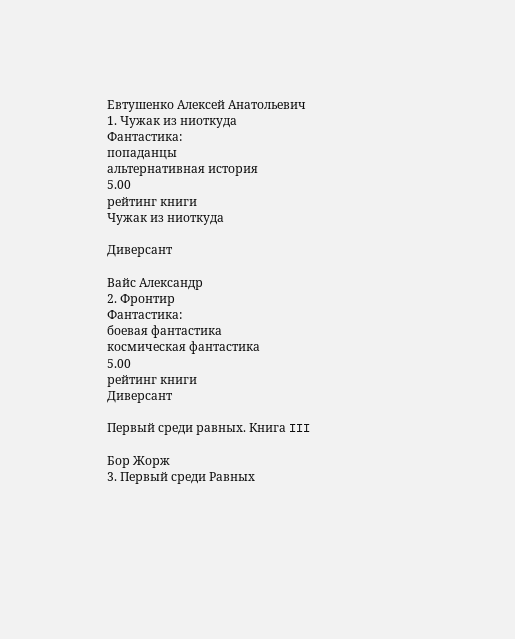Евтушенко Алексей Анатольевич
1. Чужак из ниоткуда
Фантастика:
попаданцы
альтернативная история
5.00
рейтинг книги
Чужак из ниоткуда

Диверсант

Вайс Александр
2. Фронтир
Фантастика:
боевая фантастика
космическая фантастика
5.00
рейтинг книги
Диверсант

Первый среди равных. Книга III

Бор Жорж
3. Первый среди Равных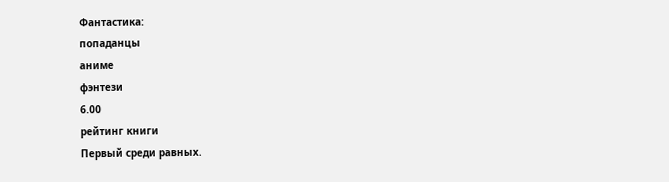Фантастика:
попаданцы
аниме
фэнтези
6.00
рейтинг книги
Первый среди равных.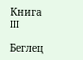Книга III

Беглец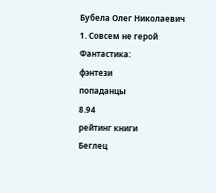Бубела Олег Николаевич
1. Совсем не герой
Фантастика:
фэнтези
попаданцы
8.94
рейтинг книги
Беглец